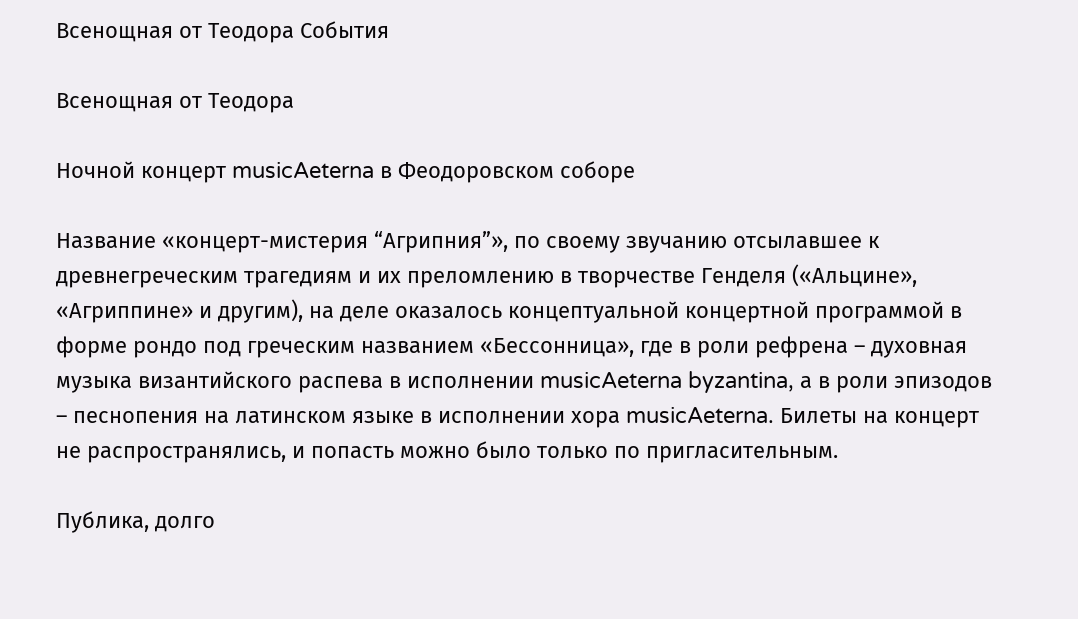Всенощная от Теодора События

Всенощная от Теодора

Ночной концерт musicAeterna в Феодоровском соборе

Название «концерт-мистерия “Агрипния”», по своему звучанию отсылавшее к древнегреческим трагедиям и их преломлению в творчестве Генделя («Альцине», «Агриппине» и другим), на деле оказалось концептуальной концертной программой в форме рондо под греческим названием «Бессонница», где в роли рефрена – духовная музыка византийского распева в исполнении musicAeterna byzantina, а в роли эпизодов – песнопения на латинском языке в исполнении хора musicAeterna. Билеты на концерт не распространялись, и попасть можно было только по пригласительным.

Публика, долго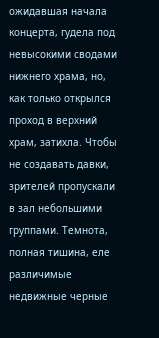ожидавшая начала концерта, гудела под невысокими сводами нижнего храма, но, как только открылся проход в верхний храм, затихла. Чтобы не создавать давки, зрителей пропускали в зал небольшими группами. Темнота, полная тишина, еле различимые недвижные черные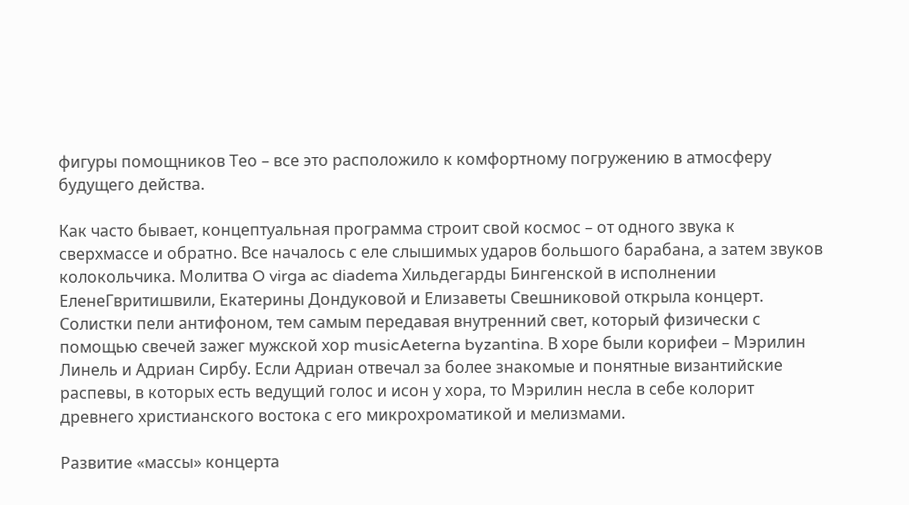фигуры помощников Тео – все это расположило к комфортному погружению в атмосферу будущего действа.

Как часто бывает, концептуальная программа строит свой космос – от одного звука к сверхмассе и обратно. Все началось с еле слышимых ударов большого барабана, а затем звуков колокольчика. Молитва O virga ac diadema Хильдегарды Бингенской в исполнении ЕленеГвритишвили, Екатерины Дондуковой и Елизаветы Свешниковой открыла концерт. Солистки пели антифоном, тем самым передавая внутренний свет, который физически с помощью свечей зажег мужской хор musicAeterna byzantina. В хоре были корифеи – Мэрилин Линель и Адриан Сирбу. Если Адриан отвечал за более знакомые и понятные византийские распевы, в которых есть ведущий голос и исон у хора, то Мэрилин несла в себе колорит древнего христианского востока с его микрохроматикой и мелизмами.

Развитие «массы» концерта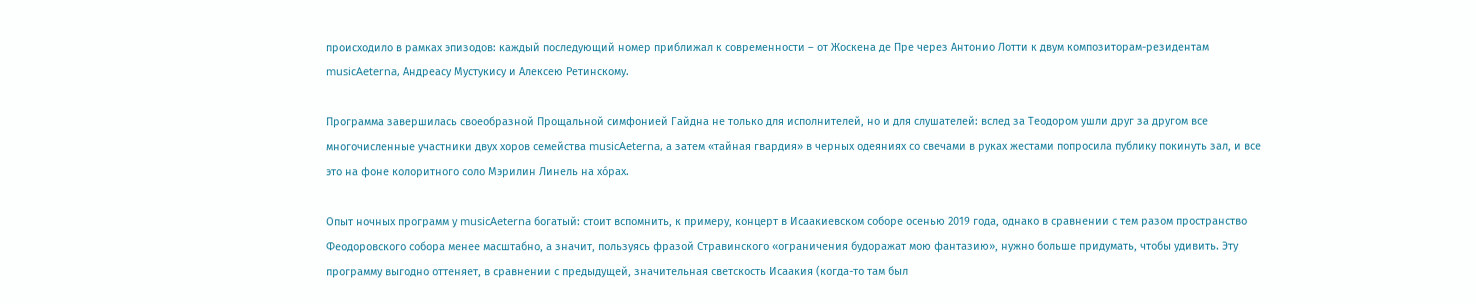происходило в рамках эпизодов: каждый последующий номер приближал к современности – от Жоскена де Пре через Антонио Лотти к двум композиторам-резидентам musiсAeterna, Андреасу Мустукису и Алексею Ретинскому.

Программа завершилась своеобразной Прощальной симфонией Гайдна не только для исполнителей, но и для слушателей: вслед за Теодором ушли друг за другом все многочисленные участники двух хоров семейства musicAeterna, а затем «тайная гвардия» в черных одеяниях со свечами в руках жестами попросила публику покинуть зал, и все это на фоне колоритного соло Мэрилин Линель на хо́рах.

Опыт ночных программ у musicAeterna богатый: стоит вспомнить, к примеру, концерт в Исаакиевском соборе осенью 2019 года, однако в сравнении с тем разом пространство Феодоровского собора менее масштабно, а значит, пользуясь фразой Стравинского «ограничения будоражат мою фантазию», нужно больше придумать, чтобы удивить. Эту программу выгодно оттеняет, в сравнении с предыдущей, значительная светскость Исаакия (когда-то там был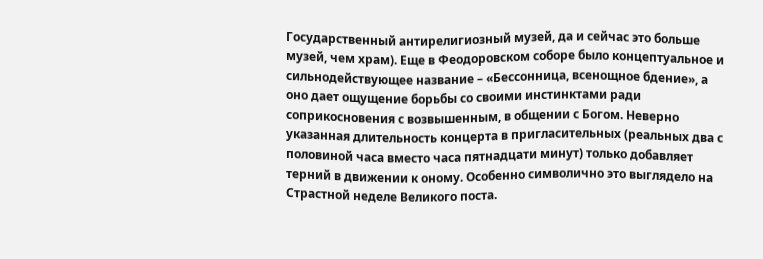Государственный антирелигиозный музей, да и сейчас это больше музей, чем храм). Еще в Феодоровском соборе было концептуальное и сильнодействующее название – «Бессонница, всенощное бдение», а оно дает ощущение борьбы со своими инстинктами ради соприкосновения с возвышенным, в общении с Богом. Неверно указанная длительность концерта в пригласительных (реальных два с половиной часа вместо часа пятнадцати минут) только добавляет терний в движении к оному. Особенно символично это выглядело на Страстной неделе Великого поста.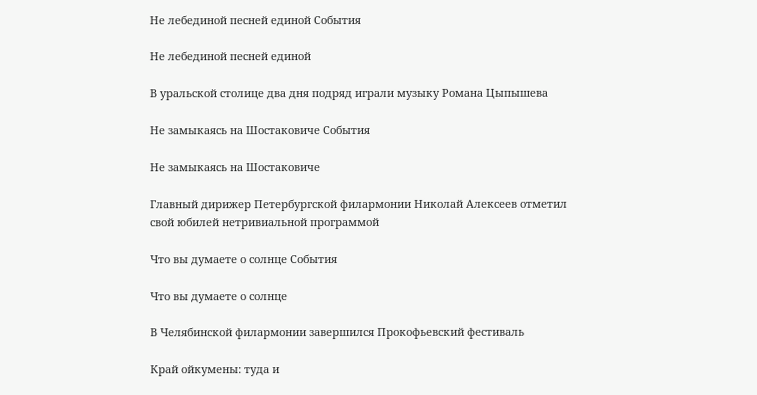Не лебединой песней единой События

Не лебединой песней единой

В уральской столице два дня подряд играли музыку Романа Цыпышева

Не замыкаясь на Шостаковиче События

Не замыкаясь на Шостаковиче

Главный дирижер Петербургской филармонии Николай Алексеев отметил свой юбилей нетривиальной программой

Что вы думаете о солнце События

Что вы думаете о солнце

В Челябинской филармонии завершился Прокофьевский фестиваль

Край ойкумены: туда и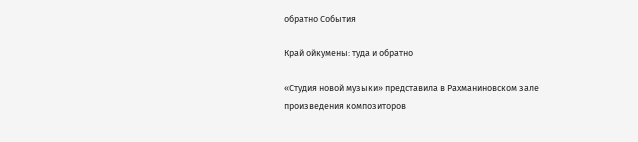обратно События

Край ойкумены: туда и обратно

«Студия новой музыки» представила в Рахманиновском зале произведения композиторов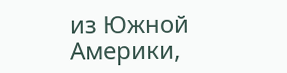из Южной Америки,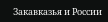Закавказья и России